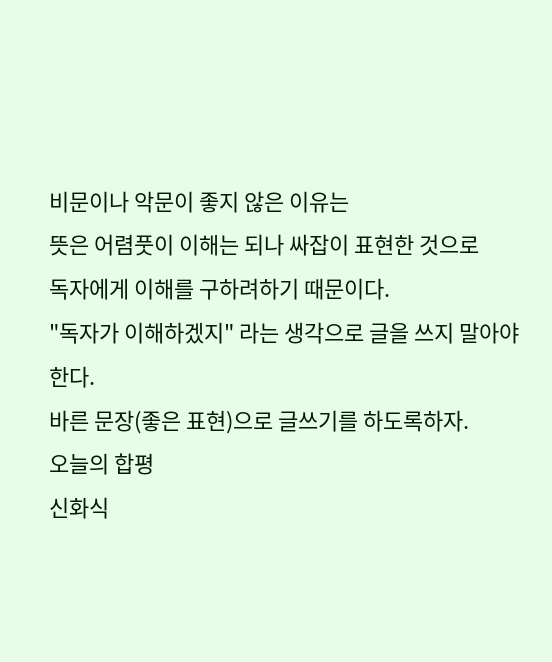비문이나 악문이 좋지 않은 이유는
뜻은 어렴풋이 이해는 되나 싸잡이 표현한 것으로
독자에게 이해를 구하려하기 때문이다.
"독자가 이해하겠지" 라는 생각으로 글을 쓰지 말아야 한다.
바른 문장(좋은 표현)으로 글쓰기를 하도록하자.
오늘의 합평
신화식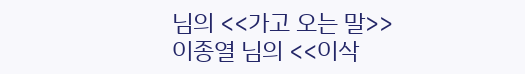님의 <<가고 오는 말>>
이종열 님의 <<이삭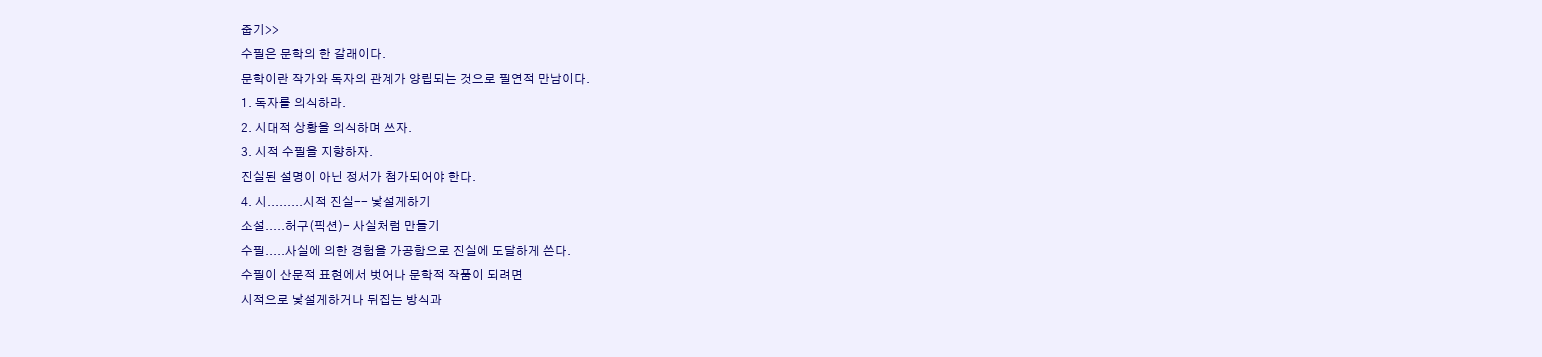줍기>>
수필은 문학의 한 갈래이다.
문학이란 작가와 독자의 관계가 양립되는 것으로 필연적 만남이다.
1. 독자를 의식하라.
2. 시대적 상황을 의식하며 쓰자.
3. 시적 수필을 지향하자.
진실된 설명이 아닌 정서가 첨가되어야 한다.
4. 시.........시적 진실-- 낯설게하기
소설.....허구(픽션)- 사실처럼 만들기
수필.....사실에 의한 경험을 가공함으로 진실에 도달하게 쓴다.
수필이 산문적 표현에서 벗어나 문학적 작품이 되려면
시적으로 낯설게하거나 뒤집는 방식과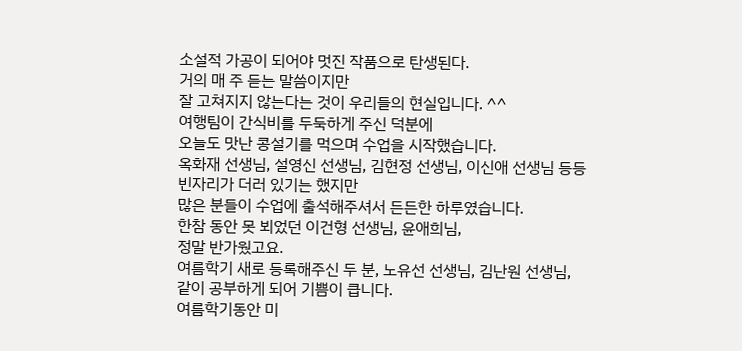소설적 가공이 되어야 멋진 작품으로 탄생된다.
거의 매 주 듣는 말씀이지만
잘 고쳐지지 않는다는 것이 우리들의 현실입니다. ^^
여행팀이 간식비를 두둑하게 주신 덕분에
오늘도 맛난 콩설기를 먹으며 수업을 시작했습니다.
옥화재 선생님, 설영신 선생님, 김현정 선생님, 이신애 선생님 등등
빈자리가 더러 있기는 했지만
많은 분들이 수업에 출석해주셔서 든든한 하루였습니다.
한참 동안 못 뵈었던 이건형 선생님, 윤애희님,
정말 반가웠고요.
여름학기 새로 등록해주신 두 분, 노유선 선생님, 김난원 선생님,
같이 공부하게 되어 기쁨이 큽니다.
여름학기동안 미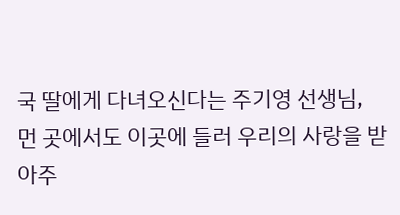국 딸에게 다녀오신다는 주기영 선생님,
먼 곳에서도 이곳에 들러 우리의 사랑을 받아주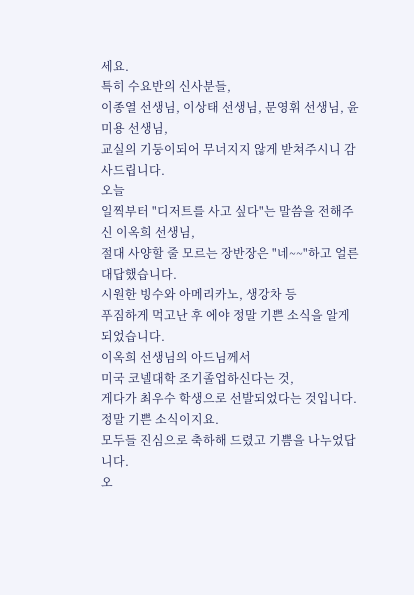세요.
특히 수요반의 신사분들,
이종열 선생님, 이상태 선생님, 문영휘 선생님, 윤미용 선생님,
교실의 기둥이되어 무너지지 않게 받쳐주시니 감사드립니다.
오늘
일찍부터 "디저트를 사고 싶다"는 말씀을 전해주신 이옥희 선생님,
절대 사양할 줄 모르는 장반장은 "네~~"하고 얼른 대답했습니다.
시원한 빙수와 아메리카노, 생강차 등
푸짐하게 먹고난 후 에야 정말 기쁜 소식을 알게 되었습니다.
이옥희 선생님의 아드님께서
미국 코넬대학 조기졸업하신다는 것,
게다가 최우수 학생으로 선발되었다는 것입니다.
정말 기쁜 소식이지요.
모두들 진심으로 축하해 드렸고 기쁨을 나누었답니다.
오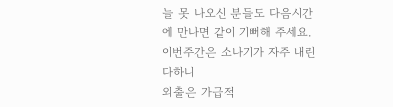늘 못 나오신 분들도 다음시간에 만나면 같이 기뻐해 주세요.
이번주간은 소나기가 자주 내린다하니
외출은 가급적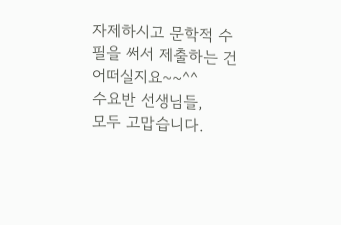자제하시고 문학적 수필을 써서 제출하는 건 어떠실지요~~^^
수요반 선생님들,
모두 고맙습니다.